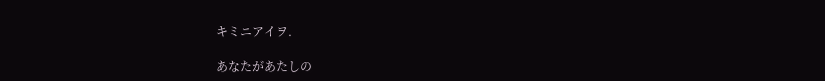キミニアイヲ.

あなたがあたしの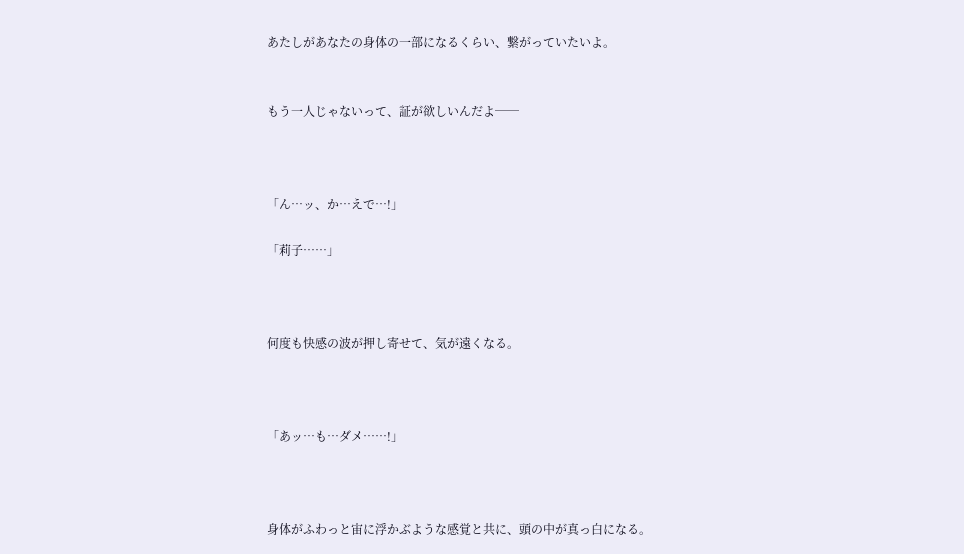あたしがあなたの身体の一部になるくらい、繋がっていたいよ。


もう一人じゃないって、証が欲しいんだよ──



「ん…ッ、か…えで…!」

「莉子……」



何度も快感の波が押し寄せて、気が遠くなる。



「あッ…も…ダメ……!」



身体がふわっと宙に浮かぶような感覚と共に、頭の中が真っ白になる。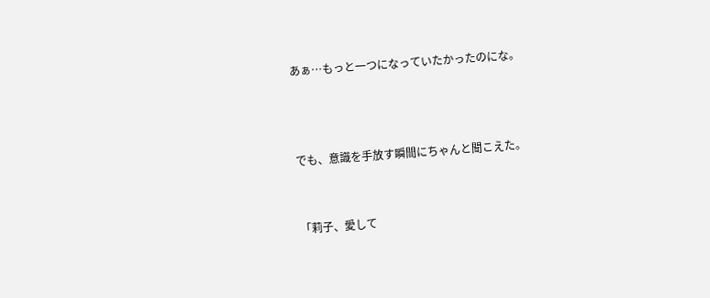あぁ…もっと一つになっていたかったのにな。



でも、意識を手放す瞬間にちゃんと聞こえた。


「莉子、愛して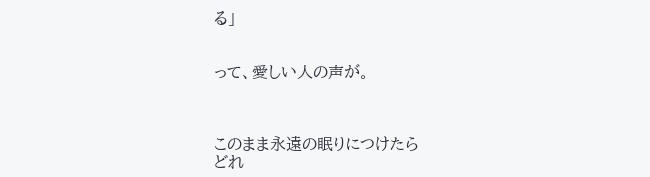る」


って、愛しい人の声が。



このまま永遠の眠りにつけたら
どれ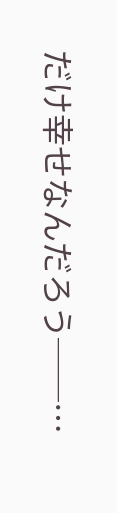だけ幸せなんだろう──…